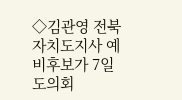◇김관영 전북자치도지사 예비후보가 7일 도의회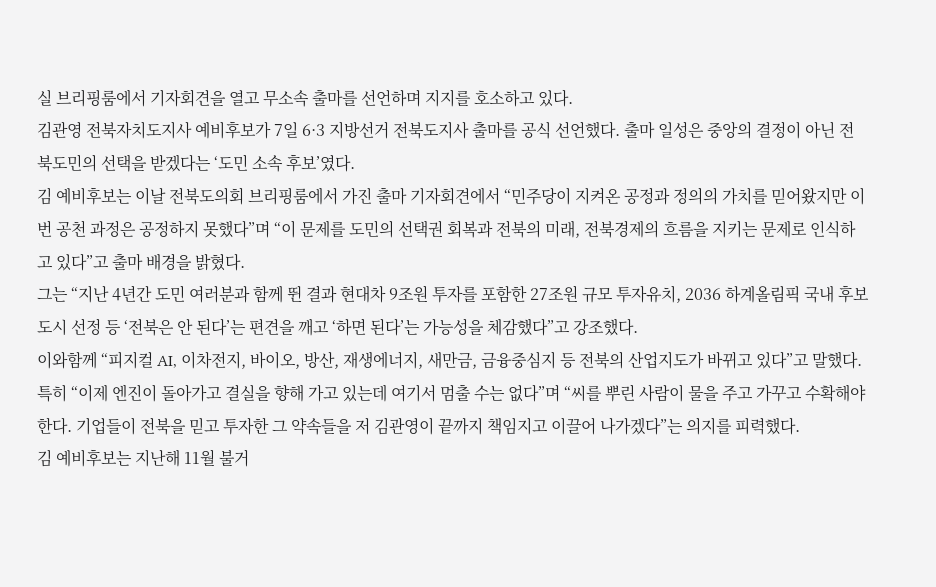실 브리핑룸에서 기자회견을 열고 무소속 출마를 선언하며 지지를 호소하고 있다.
김관영 전북자치도지사 예비후보가 7일 6·3 지방선거 전북도지사 출마를 공식 선언했다. 출마 일성은 중앙의 결정이 아닌 전북도민의 선택을 받겠다는 ‘도민 소속 후보’였다.
김 예비후보는 이날 전북도의회 브리핑룸에서 가진 출마 기자회견에서 “민주당이 지켜온 공정과 정의의 가치를 믿어왔지만 이번 공천 과정은 공정하지 못했다”며 “이 문제를 도민의 선택권 회복과 전북의 미래, 전북경제의 흐름을 지키는 문제로 인식하고 있다”고 출마 배경을 밝혔다.
그는 “지난 4년간 도민 여러분과 함께 뛴 결과 현대차 9조원 투자를 포함한 27조원 규모 투자유치, 2036 하계올림픽 국내 후보도시 선정 등 ‘전북은 안 된다’는 편견을 깨고 ‘하면 된다’는 가능성을 체감했다”고 강조했다.
이와함께 “피지컬 AI, 이차전지, 바이오, 방산, 재생에너지, 새만금, 금융중심지 등 전북의 산업지도가 바뀌고 있다”고 말했다.
특히 “이제 엔진이 돌아가고 결실을 향해 가고 있는데 여기서 멈출 수는 없다”며 “씨를 뿌린 사람이 물을 주고 가꾸고 수확해야 한다. 기업들이 전북을 믿고 투자한 그 약속들을 저 김관영이 끝까지 책임지고 이끌어 나가겠다”는 의지를 피력했다.
김 예비후보는 지난해 11월 불거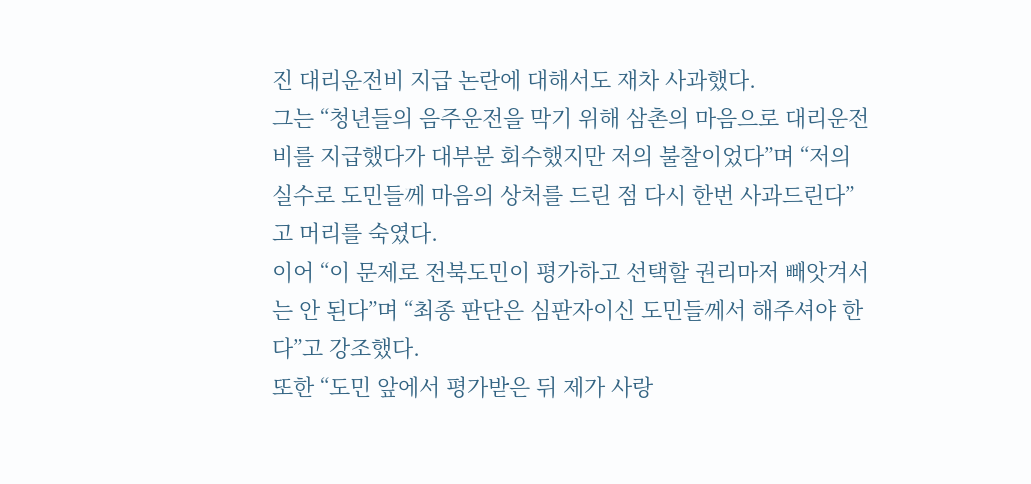진 대리운전비 지급 논란에 대해서도 재차 사과했다.
그는 “청년들의 음주운전을 막기 위해 삼촌의 마음으로 대리운전비를 지급했다가 대부분 회수했지만 저의 불찰이었다”며 “저의 실수로 도민들께 마음의 상처를 드린 점 다시 한번 사과드린다”고 머리를 숙였다.
이어 “이 문제로 전북도민이 평가하고 선택할 권리마저 빼앗겨서는 안 된다”며 “최종 판단은 심판자이신 도민들께서 해주셔야 한다”고 강조했다.
또한 “도민 앞에서 평가받은 뒤 제가 사랑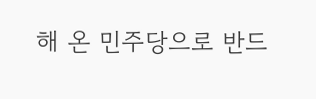해 온 민주당으로 반드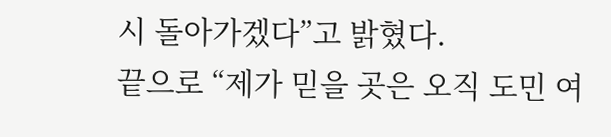시 돌아가겠다”고 밝혔다.
끝으로 “제가 믿을 곳은 오직 도민 여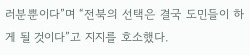러분뿐이다”며 “전북의 선택은 결국 도민들이 하게 될 것이다”고 지지를 호소했다.